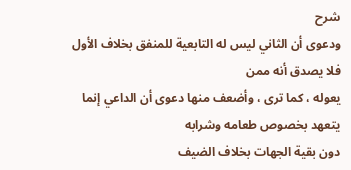شرح
ودعوى أن الثاني ليس له التابعية للمنفق بخلاف الأول فلا يصدق أنه ممن
يعوله ، كما ترى ، وأضعف منها دعوى أن الداعي إنما يتعهد بخصوص طعامه وشرابه
دون بقية الجهات بخلاف الضيف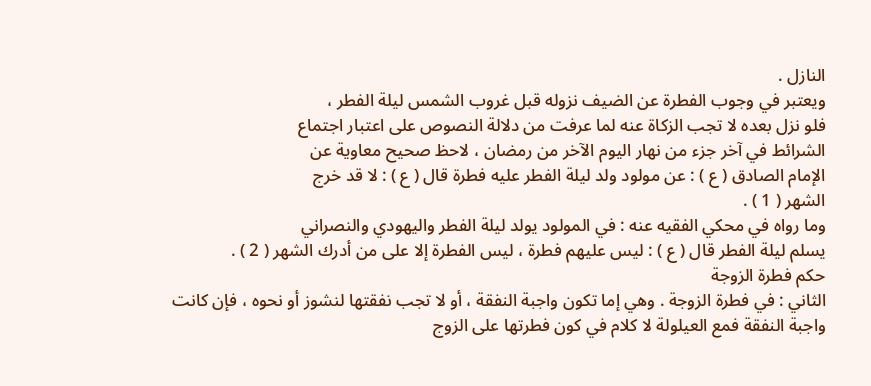النازل .
ويعتبر في وجوب الفطرة عن الضيف نزوله قبل غروب الشمس ليلة الفطر ،
فلو نزل بعده لا تجب الزكاة عنه لما عرفت من دلالة النصوص على اعتبار اجتماع
الشرائط في آخر جزء من نهار اليوم الآخر من رمضان ، لاحظ صحيح معاوية عن
الإمام الصادق ( ع ) : عن مولود ولد ليلة الفطر عليه فطرة قال ( ع ) : لا قد خرج
الشهر ( 1 ) .
وما رواه في محكي الفقيه عنه : في المولود يولد ليلة الفطر واليهودي والنصراني
يسلم ليلة الفطر قال ( ع ) : ليس عليهم فطرة ، ليس الفطرة إلا على من أدرك الشهر ( 2 ) .
حكم فطرة الزوجة
الثاني : في فطرة الزوجة . وهي إما تكون واجبة النفقة ، أو لا تجب نفقتها لنشوز أو نحوه ، فإن كانت واجبة النفقة فمع العيلولة لا كلام في كون فطرتها على الزوج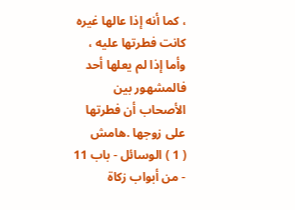، كما أنه إذا عالها غيره كانت فطرتها عليه ، وأما إذا لم يعلها أحد فالمشهور بين الأصحاب أن فطرتها على زوجها .هامش
( 1 ) الوسائل - باب 11 - من أبواب زكاة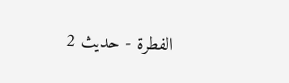الفطرة - حديث 2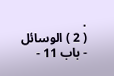.
( 2 ) الوسائل - باب 11 -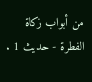من أبواب زكاة الفطرة - حديث 1 .